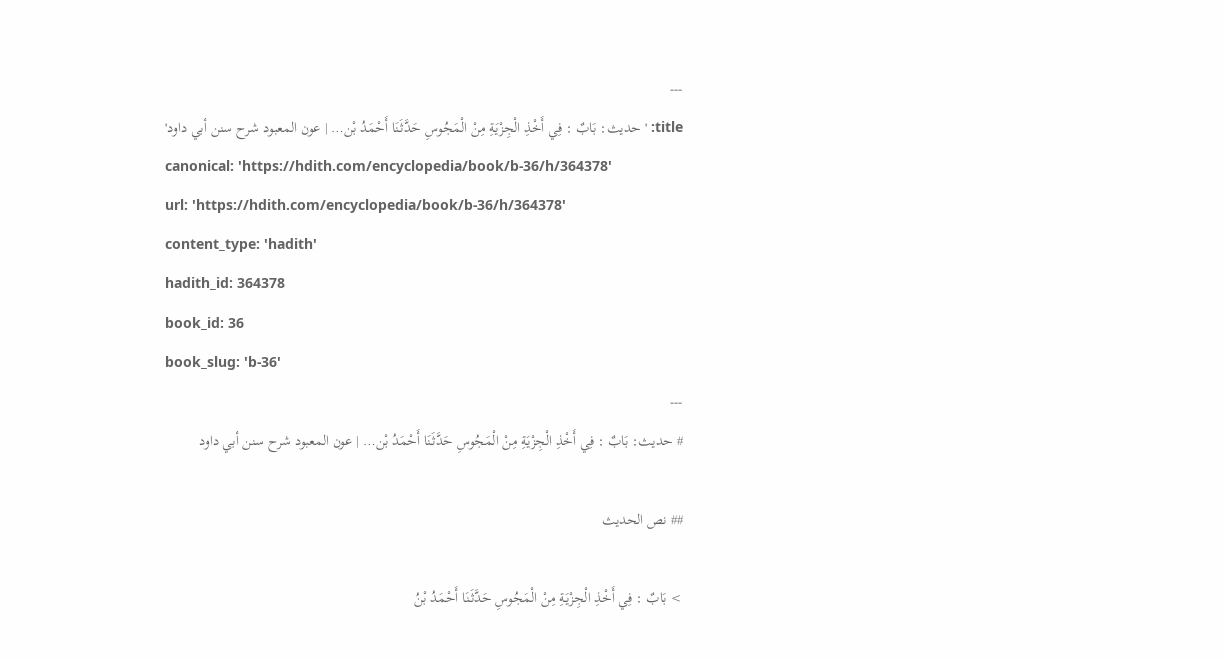---
title: 'حديث: بَابٌ : فِي أَخْذِ الْجِزْيَةِ مِنْ الْمَجُوسِ حَدَّثَنَا أَحْمَدُ بْن… | عون المعبود شرح سنن أبي داود'
canonical: 'https://hdith.com/encyclopedia/book/b-36/h/364378'
url: 'https://hdith.com/encyclopedia/book/b-36/h/364378'
content_type: 'hadith'
hadith_id: 364378
book_id: 36
book_slug: 'b-36'
---
# حديث: بَابٌ : فِي أَخْذِ الْجِزْيَةِ مِنْ الْمَجُوسِ حَدَّثَنَا أَحْمَدُ بْن… | عون المعبود شرح سنن أبي داود

## نص الحديث

> بَابٌ : فِي أَخْذِ الْجِزْيَةِ مِنْ الْمَجُوسِ حَدَّثَنَا أَحْمَدُ بْنُ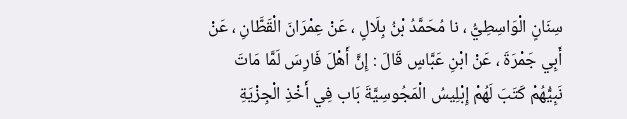سِنَانٍ الْوَاسِطِيُّ ، نا مُحَمَّدُ بْنُ بِلَالٍ ، عَنْ عِمْرَانَ الْقَطَّانِ ، عَنْ أَبِي جَمْرَةَ ، عَنْ ابْنِ عَبَّاسٍ قَالَ : إِنَّ أَهْلَ فَارِسَ لَمَّا مَاتَ نَبِيُّهُمْ كَتَبَ لَهُمْ إِبْلِيسُ الْمَجُوسِيَّةَ بَاب فِي أَخْذِ الْجِزْيَةِ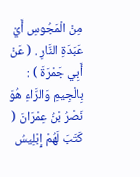مِنْ الْمَجُوسِ أَيْ عَبَدَةِ النَّارِ . ( عَنْ أَبِي جَمْرَةَ ) : بِالْجِيمِ وَالرَّاءِ هُوَ نَصْرُ بْنُ عِمْرَانَ ( كَتَبَ لَهُمْ إِبْلِيسُ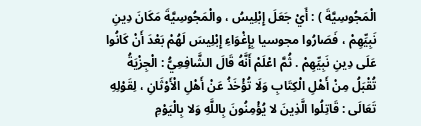الْمَجُوسِيَّةَ ) : أَيْ جَعَلَ إِبْلِيسُ ، والْمَجُوسِيَّةَ مَكَانَ دِينِ نَبِيِّهِمْ ، فَصَارُوا مجوسيا بِإِغْوَاءِ إِبْلِيسَ لَهُمْ بَعْدَ أَنْ كَانُوا عَلَى دِينِ نَبِيِّهِمْ . ثُمَّ اعْلَمْ أَنَّهُ قَالَ الشَّافِعِيُّ : الْجِزْيَةُ تُقْبَلُ مِنْ أَهْلِ الْكِتَابِ وَلَا تُؤْخَذُ عَنْ أَهْلِ الْأَوْثَانِ ، لِقَوْلِهِ تَعَالَى : قَاتِلُوا الَّذِينَ لا يُؤْمِنُونَ بِاللَّهِ وَلا بِالْيَوْمِ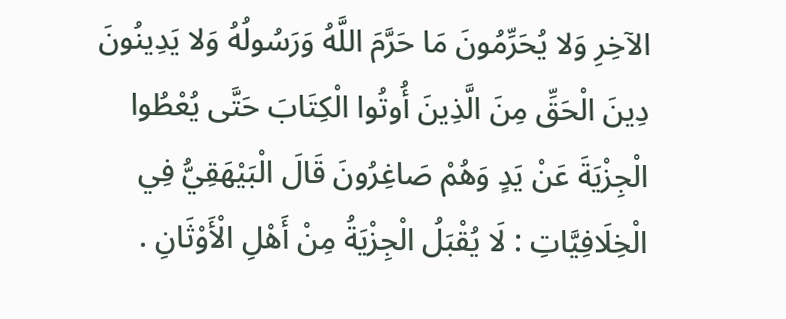الآخِرِ وَلا يُحَرِّمُونَ مَا حَرَّمَ اللَّهُ وَرَسُولُهُ وَلا يَدِينُونَ دِينَ الْحَقِّ مِنَ الَّذِينَ أُوتُوا الْكِتَابَ حَتَّى يُعْطُوا الْجِزْيَةَ عَنْ يَدٍ وَهُمْ صَاغِرُونَ قَالَ الْبَيْهَقِيُّ فِي الْخِلَافِيَّاتِ : لَا يُقْبَلُ الْجِزْيَةُ مِنْ أَهْلِ الْأَوْثَانِ .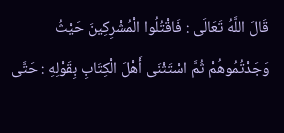قَالَ اللَّهُ تَعَالَى : فَاقْتُلُوا الْمُشْرِكِينَ حَيْثُ وَجَدْتُمُوهُمْ ثُمَّ اسْتَثْنَى أَهْلَ الْكِتَابِ بِقَوْلِهِ : حَتَّى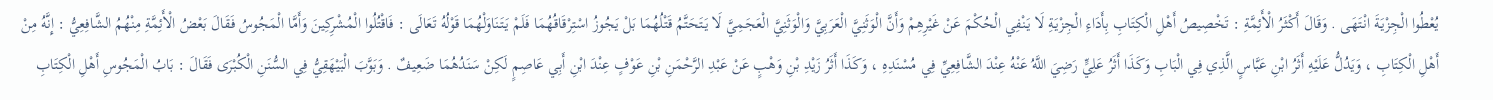يُعْطُوا الْجِزْيَةَ انْتَهَى . وَقَالَ أَكْثَرُ الْأَئِمَّةِ : تَخْصِيصُ أَهْلِ الْكِتَابِ بِأَدَاءِ الْجِزْيَةِ لَا يَنْفِي الْحُكْمَ عَنْ غَيْرِهِمْ وَأَنَّ الْوَثَنِيَّ الْعَرَبِيَّ وَالْوَثَنِيَّ الْعَجَمِيَّ لَا يَتَحَتَّمُ قَتْلُهُمَا بَلْ يَجُوزُ اسْتِرْقَاقُهُمَا فَلَمْ يَتَنَاوَلْهُمَا قَوْلُهُ تَعَالَى : فَاقْتُلُوا الْمُشْرِكِينَ وَأَمَّا الْمَجُوسُ فَقَالَ بَعْضُ الْأَئِمَّةِ مِنْهُمُ الشَّافِعِيُّ : إِنَّهُ مِنْ أَهْلِ الْكِتَابِ ، وَيَدُلُّ عَلَيْهِ أَثَرُ ابْنِ عَبَّاسٍ الَّذِي فِي الْبَابِ وَكَذَا أَثَرُ عَلِيٍّ رَضِيَ اللَّهُ عَنْهُ عِنْدَ الشَّافِعِيِّ فِي مُسْنَدِهِ ، وَكَذَا أَثَرُ زَيْدِ بْنِ وَهْبٍ عَنْ عَبْدِ الرَّحْمَنِ بْنِ عَوْفٍ عِنْدَ ابْنِ أَبِي عَاصِمٍ لَكِنْ سَنَدُهُمَا ضَعِيفٌ . وَبَوَّبَ الْبَيْهَقِيُّ فِي السُّنَنِ الْكُبْرَى فَقَالَ : بَابُ الْمَجُوسِ أَهْلِ الْكِتَابِ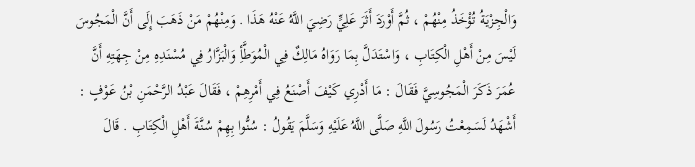وَالْجِزْيَةُ تُؤْخَذُ مِنْهُمْ ، ثُمَّ أَوْرَدَ أَثَرَ عَلِيٍّ رَضِيَ اللَّهُ عَنْهُ هَذَا . وَمِنْهُمْ مَنْ ذَهَبَ إِلَى أَنَّ الْمَجُوسَ لَيْسَ مِنْ أَهْلِ الْكِتَابِ ، وَاسْتَدَلَّ بِمَا رَوَاهُ مَالِكٌ فِي الْمُوَطَّأِ وَالْبَزَّارُ فِي مُسْنَدِهِ مِنْ جِهَتِهِ أَنَّ عُمَرَ ذَكَرَ الْمَجُوسِيَّ فَقَالَ : مَا أَدْرِي كَيْفَ أَصْنَعُ فِي أَمْرِهِمْ ، فَقَالَ عَبْدُ الرَّحْمَنِ بْنُ عَوْفٍ : أَشْهَدُ لَسَمِعْتُ رَسُولَ اللَّهِ صَلَّى اللَّهُ عَلَيْهِ وَسَلَّمَ يَقُولُ : سُنُّوا بِهِمْ سُنَّةَ أَهْلِ الْكِتَابِ . قَالَ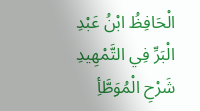الْحَافِظُ ابْنُ عَبْدِ الْبَرِّ فِي التَّمْهِيدِ شَرْحِ الْمُوَطَّأِ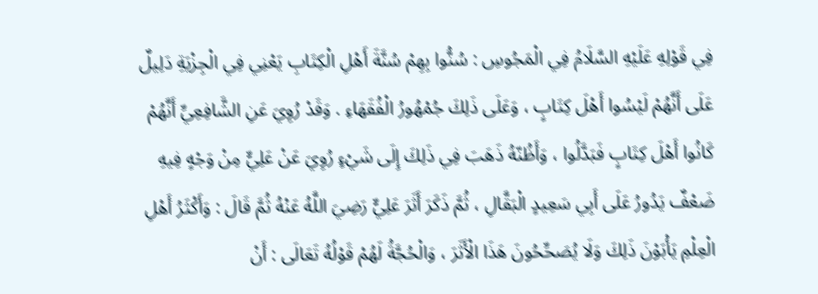فِي قَوْلِهِ عَلَيْهِ السَّلَامُ فِي الْمَجُوسِ : سُنُّوا بِهِمْ سُنَّةَ أَهْلِ الْكِتَابِ يَعْنِي فِي الْجِزْيَةِ دَلِيلٌ عَلَى أَنَّهُمْ لَيْسُوا أَهْلَ كِتَابٍ ، وَعَلَى ذَلِكَ جُمْهُورُ الْفُقَهَاءِ . وَقَدْ رُوِيَ عَنِ الشَّافِعِيِّ أَنَّهُمْ كَانُوا أَهْلَ كِتَابٍ فَبَدَّلُوا ، وَأَظُنّهُ ذَهَبَ فِي ذَلِكَ إِلَى شَيْءٍ رُوِيَ عَنْ عَلِيٍّ مِنْ وَجْهٍ فِيهِ ضَعْفٌ يَدُورُ عَلَى أَبِي سَعِيدٍ الْبَقَّالِ ، ثُمَّ ذَكَرَ أَثَرَ عَلِيٍّ رَضِيَ اللَّهُ عَنْهُ ثُمَّ قَالَ : وَأَكْثَرُ أَهْلِ الْعِلْمِ يَأْبَوْنَ ذَلِكَ وَلَا يُصَحِّحُونَ هَذَا الْأَثَرَ ، وَالْحُجَّةُ لَهُمْ قَوْلُهُ تَعَالَى : أَنْ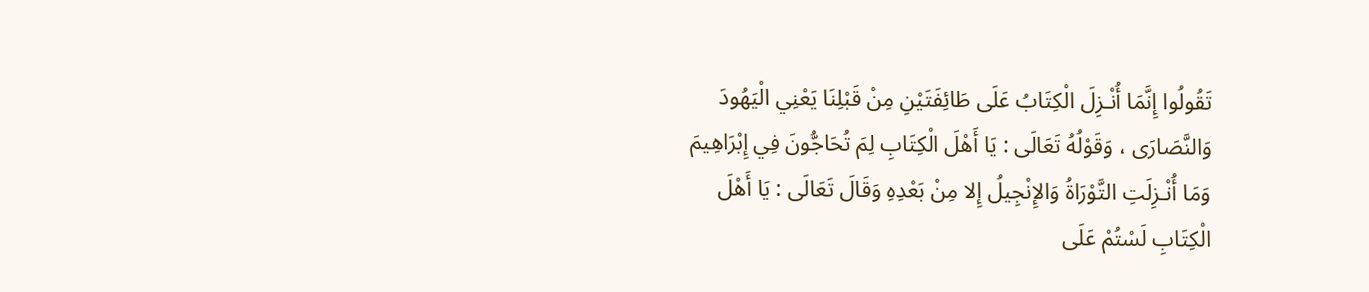تَقُولُوا إِنَّمَا أُنْـزِلَ الْكِتَابُ عَلَى طَائِفَتَيْنِ مِنْ قَبْلِنَا يَعْنِي الْيَهُودَ وَالنَّصَارَى ، وَقَوْلُهُ تَعَالَى : يَا أَهْلَ الْكِتَابِ لِمَ تُحَاجُّونَ فِي إِبْرَاهِيمَ وَمَا أُنْـزِلَتِ التَّوْرَاةُ وَالإِنْجِيلُ إِلا مِنْ بَعْدِهِ وَقَالَ تَعَالَى : يَا أَهْلَ الْكِتَابِ لَسْتُمْ عَلَى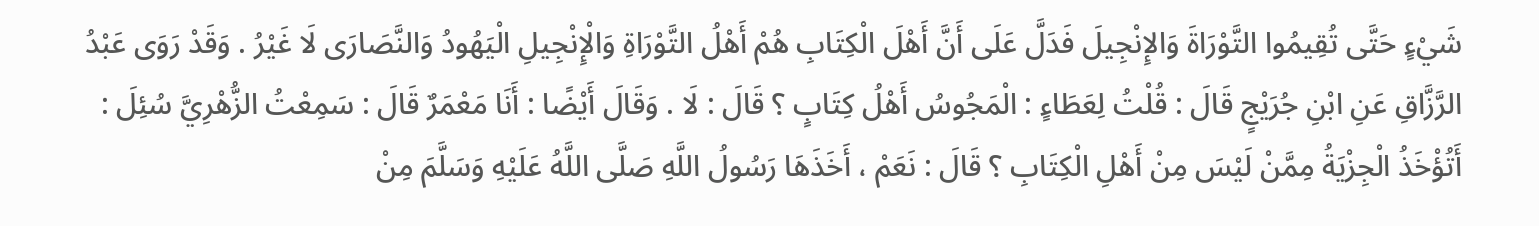شَيْءٍ حَتَّى تُقِيمُوا التَّوْرَاةَ وَالإِنْجِيلَ فَدَلَّ عَلَى أَنَّ أَهْلَ الْكِتَابِ هُمْ أَهْلُ التَّوْرَاةِ وَالْإِنْجِيلِ الْيَهُودُ وَالنَّصَارَى لَا غَيْرُ . وَقَدْ رَوَى عَبْدُ الرَّزَّاقِ عَنِ ابْنِ جُرَيْجٍ قَالَ : قُلْتُ لِعَطَاءٍ : الْمَجُوسُ أَهْلُ كِتَابٍ ؟ قَالَ : لَا . وَقَالَ أَيْضًا : أَنَا مَعْمَرٌ قَالَ : سَمِعْتُ الزُّهْرِيَّ سُئِلَ : أَتُؤْخَذُ الْجِزْيَةُ مِمَّنْ لَيْسَ مِنْ أَهْلِ الْكِتَابِ ؟ قَالَ : نَعَمْ ، أَخَذَهَا رَسُولُ اللَّهِ صَلَّى اللَّهُ عَلَيْهِ وَسَلَّمَ مِنْ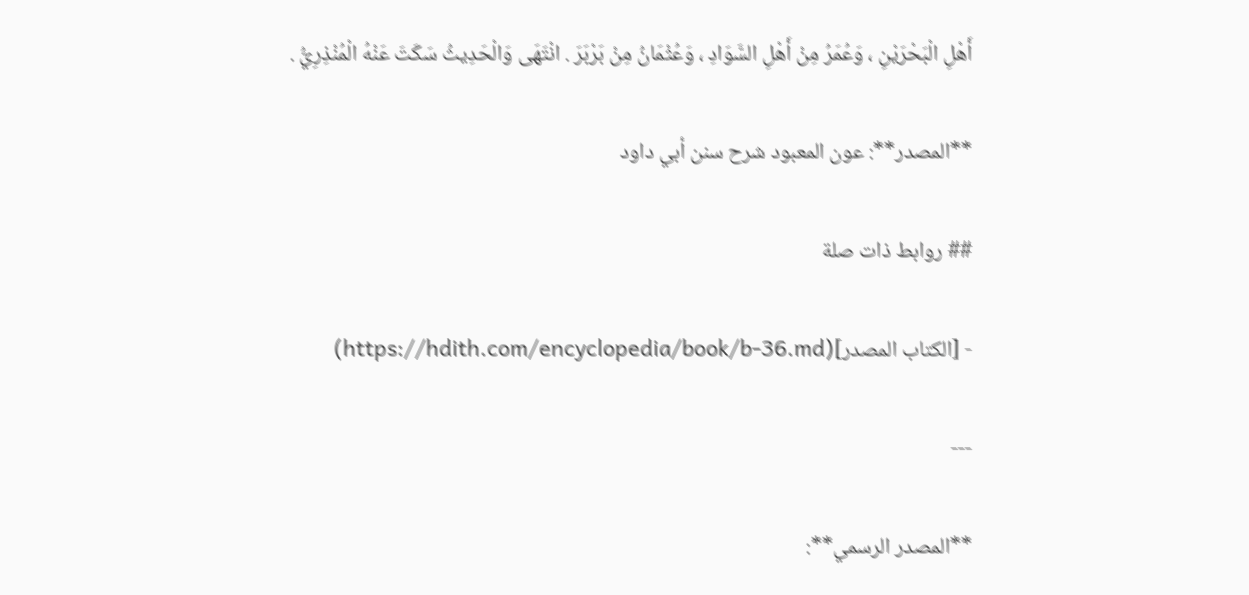أَهْلِ الْبَحْرَيْنِ ، وَعُمَرُ مِنْ أَهْلِ السَّوَادِ ، وَعُثْمَانُ مِنْ بَرْبَرَ . انْتَهَى وَالْحَدِيثُ سَكَتَ عَنْهُ الْمُنْذِرِيُّ .

**المصدر**: عون المعبود شرح سنن أبي داود

## روابط ذات صلة

- [الكتاب المصدر](https://hdith.com/encyclopedia/book/b-36.md)

---

**المصدر الرسمي**: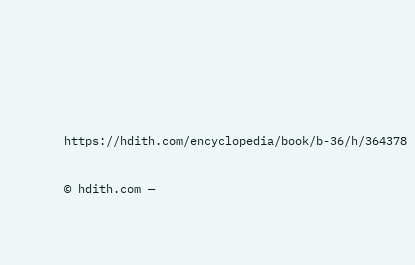https://hdith.com/encyclopedia/book/b-36/h/364378

© hdith.com —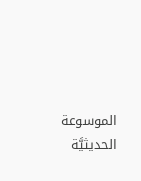الموسوعة الحديثيَّة